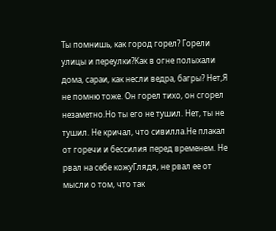Ты помнишь, как город горел? Горели улицы и переулки?Как в огне полыхали дома, сараи, как несли ведра, багры? Нет,Я не помню тоже. Он горел тихо, он сгорел незаметно.Но ты его не тушил. Нет, ты не тушил. Не кричал, что сивилла.Не плакал от горечи и бессилия перед временем. Не рвал на себе кожуГлядя, не рвал ее от мысли о том, что так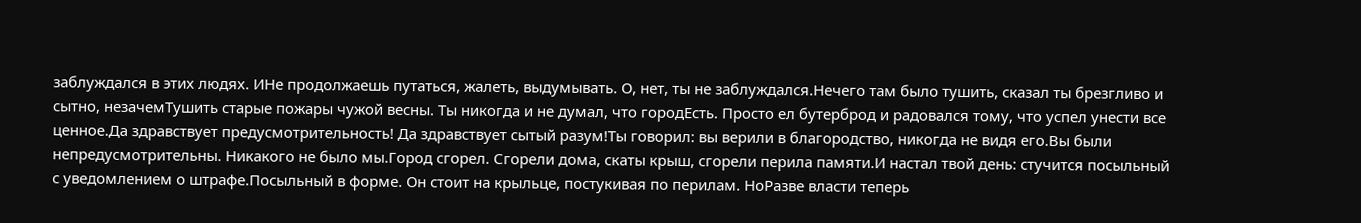заблуждался в этих людях. ИНе продолжаешь путаться, жалеть, выдумывать. О, нет, ты не заблуждался.Нечего там было тушить, сказал ты брезгливо и сытно, незачемТушить старые пожары чужой весны. Ты никогда и не думал, что городЕсть. Просто ел бутерброд и радовался тому, что успел унести все ценное.Да здравствует предусмотрительность! Да здравствует сытый разум!Ты говорил: вы верили в благородство, никогда не видя его.Вы были непредусмотрительны. Никакого не было мы.Город сгорел. Сгорели дома, скаты крыш, сгорели перила памяти.И настал твой день: стучится посыльный с уведомлением о штрафе.Посыльный в форме. Он стоит на крыльце, постукивая по перилам. НоРазве власти теперь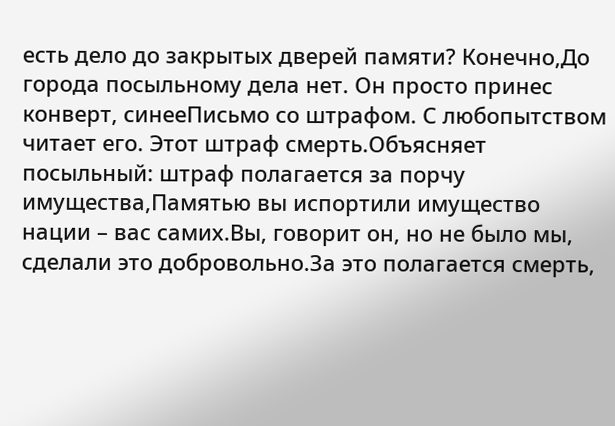есть дело до закрытых дверей памяти? Конечно,До города посыльному дела нет. Он просто принес конверт, синееПисьмо со штрафом. С любопытством читает его. Этот штраф смерть.Объясняет посыльный: штраф полагается за порчу имущества,Памятью вы испортили имущество нации – вас самих.Вы, говорит он, но не было мы, сделали это добровольно.За это полагается смерть,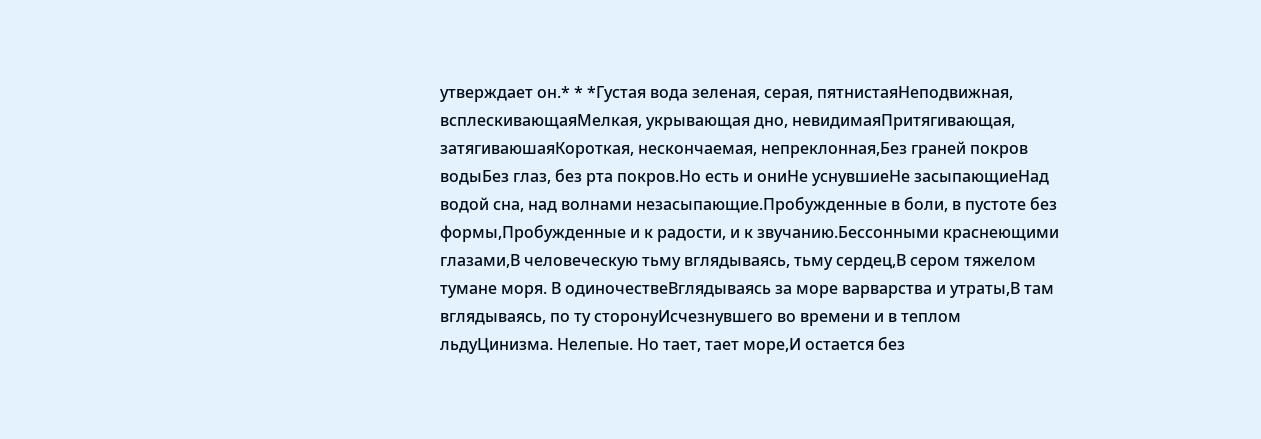утверждает он.* * *Густая вода зеленая, серая, пятнистаяНеподвижная, всплескивающаяМелкая, укрывающая дно, невидимаяПритягивающая, затягиваюшаяКороткая, нескончаемая, непреклонная,Без граней покров водыБез глаз, без рта покров.Но есть и ониНе уснувшиеНе засыпающиеНад водой сна, над волнами незасыпающие.Пробужденные в боли, в пустоте без формы,Пробужденные и к радости, и к звучанию.Бессонными краснеющими глазами,В человеческую тьму вглядываясь, тьму сердец,В сером тяжелом тумане моря. В одиночествеВглядываясь за море варварства и утраты,В там вглядываясь, по ту сторонуИсчезнувшего во времени и в теплом льдуЦинизма. Нелепые. Но тает, тает море,И остается без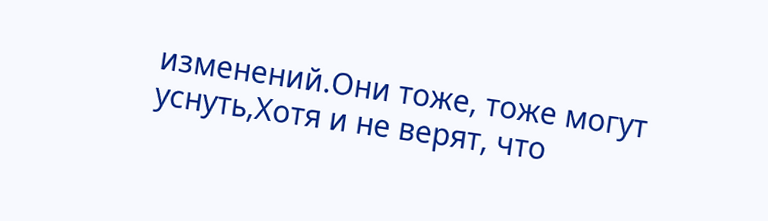изменений.Они тоже, тоже могут уснуть,Хотя и не верят, что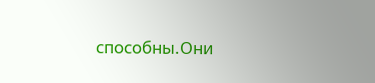способны.Они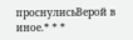проснулисьВерой в иное.* * *